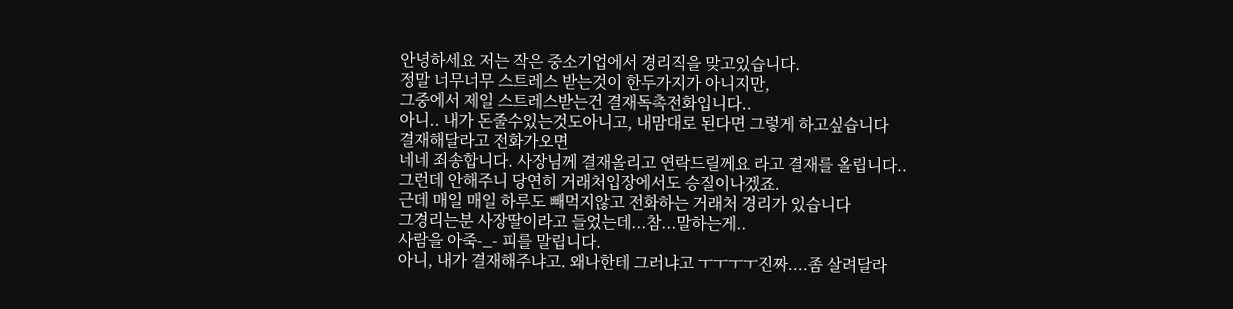안녕하세요 저는 작은 중소기업에서 경리직을 맞고있습니다.
정말 너무너무 스트레스 받는것이 한두가지가 아니지만,
그중에서 제일 스트레스받는건 결재독촉전화입니다..
아니.. 내가 돈줄수있는것도아니고, 내맘대로 된다면 그렇게 하고싶습니다
결재해달라고 전화가오면
네네 죄송합니다. 사장님께 결재올리고 연락드릴께요 라고 결재를 올립니다..
그런데 안해주니 당연히 거래처입장에서도 승질이나겠죠.
근데 매일 매일 하루도 빼먹지않고 전화하는 거래처 경리가 있습니다
그경리는분 사장딸이라고 들었는데...참...말하는게..
사람을 아죽-_- 피를 말립니다.
아니, 내가 결재해주냐고. 왜나한테 그러냐고 ㅜㅜㅜㅜ진짜....좀 살려달라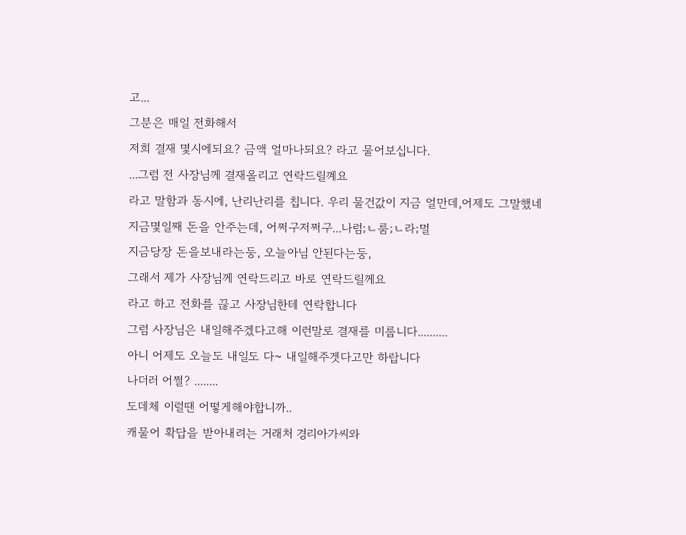고...
그분은 매일 전화해서
저희 결재 몇시에되요? 금액 얼마나되요? 라고 물어보십니다.
...그럼 전 사장님께 결재올리고 연락드릴꼐요
라고 말함과 동시에, 난리난리를 칩니다. 우리 물건값이 지금 얼만데,어제도 그말했네
지금몇일째 돈을 안주는데, 어쩌구저쩌구...나럼;ㄴ룸;ㄴ라;멀
지금당장 돈을보내라는둥, 오늘아님 안된다는둥,
그래서 제가 사장님께 연락드리고 바로 연락드릴께요
라고 하고 전화를 끊고 사장님한테 연락합니다
그럼 사장님은 내일해주겠다고해 이런말로 결재를 미룹니다..........
아니 어제도 오늘도 내일도 다~ 내일해주겟다고만 하랍니다
나더러 어쩔? ........
도데체 이럴땐 어떻게해야합니까..
캐물어 확답을 받아내려는 거래처 경리아가씨와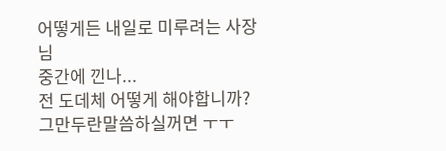어떻게든 내일로 미루려는 사장님
중간에 낀나...
전 도데체 어떻게 해야합니까?
그만두란말씀하실꺼면 ㅜㅜ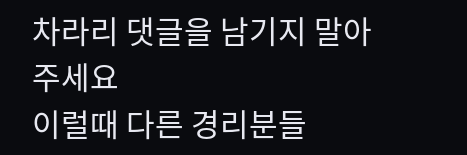차라리 댓글을 남기지 말아주세요
이럴때 다른 경리분들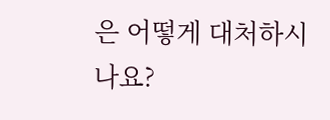은 어떻게 대처하시나요?